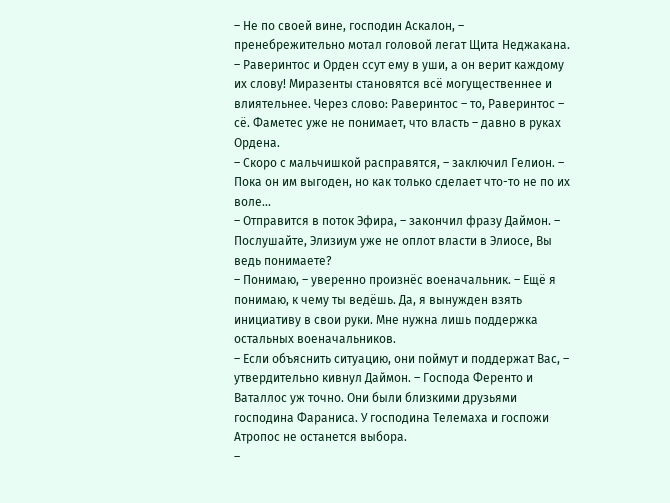– Не по своей вине, господин Аскалон, – пренебрежительно мотал головой легат Щита Неджакана. – Раверинтос и Орден ссут ему в уши, а он верит каждому их слову! Миразенты становятся всё могущественнее и влиятельнее. Через слово: Раверинтос – то, Раверинтос – сё. Фаметес уже не понимает, что власть – давно в руках Ордена.
– Скоро с мальчишкой расправятся, – заключил Гелион. – Пока он им выгоден, но как только сделает что-то не по их воле…
– Отправится в поток Эфира, – закончил фразу Даймон. – Послушайте, Элизиум уже не оплот власти в Элиосе, Вы ведь понимаете?
– Понимаю, – уверенно произнёс военачальник. – Ещё я понимаю, к чему ты ведёшь. Да, я вынужден взять инициативу в свои руки. Мне нужна лишь поддержка остальных военачальников.
– Если объяснить ситуацию, они поймут и поддержат Вас, – утвердительно кивнул Даймон. – Господа Ференто и Ваталлос уж точно. Они были близкими друзьями господина Фараниса. У господина Телемаха и госпожи Атропос не останется выбора.
–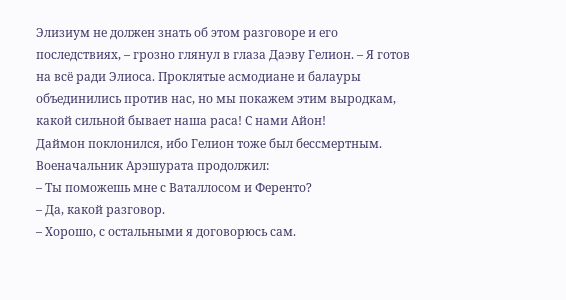Элизиум не должен знать об этом разговоре и его последствиях, – грозно глянул в глаза Даэву Гелион. – Я готов на всё ради Элиоса. Проклятые асмодиане и балауры объединились против нас, но мы покажем этим выродкам, какой сильной бывает наша раса! С нами Айон!
Даймон поклонился, ибо Гелион тоже был бессмертным. Военачальник Арэшурата продолжил:
– Ты поможешь мне с Ваталлосом и Ференто?
– Да, какой разговор.
– Хорошо, с остальными я договорюсь сам.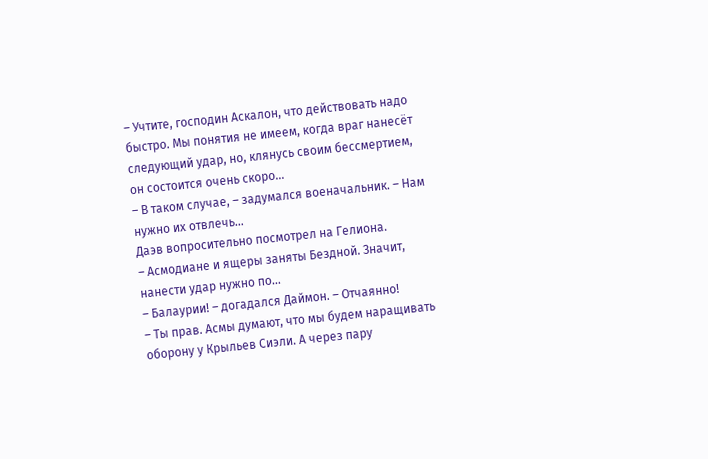– Учтите, господин Аскалон, что действовать надо быстро. Мы понятия не имеем, когда враг нанесёт следующий удар, но, клянусь своим бессмертием, он состоится очень скоро…
– В таком случае, – задумался военачальник. – Нам нужно их отвлечь…
Даэв вопросительно посмотрел на Гелиона.
– Асмодиане и ящеры заняты Бездной. Значит, нанести удар нужно по…
– Балаурии! – догадался Даймон. – Отчаянно!
– Ты прав. Асмы думают, что мы будем наращивать оборону у Крыльев Сиэли. А через пару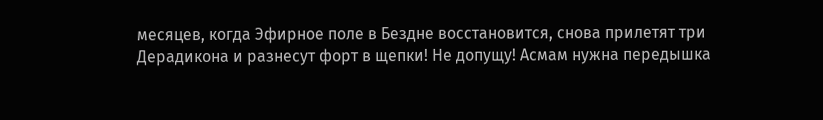месяцев, когда Эфирное поле в Бездне восстановится, снова прилетят три Дерадикона и разнесут форт в щепки! Не допущу! Асмам нужна передышка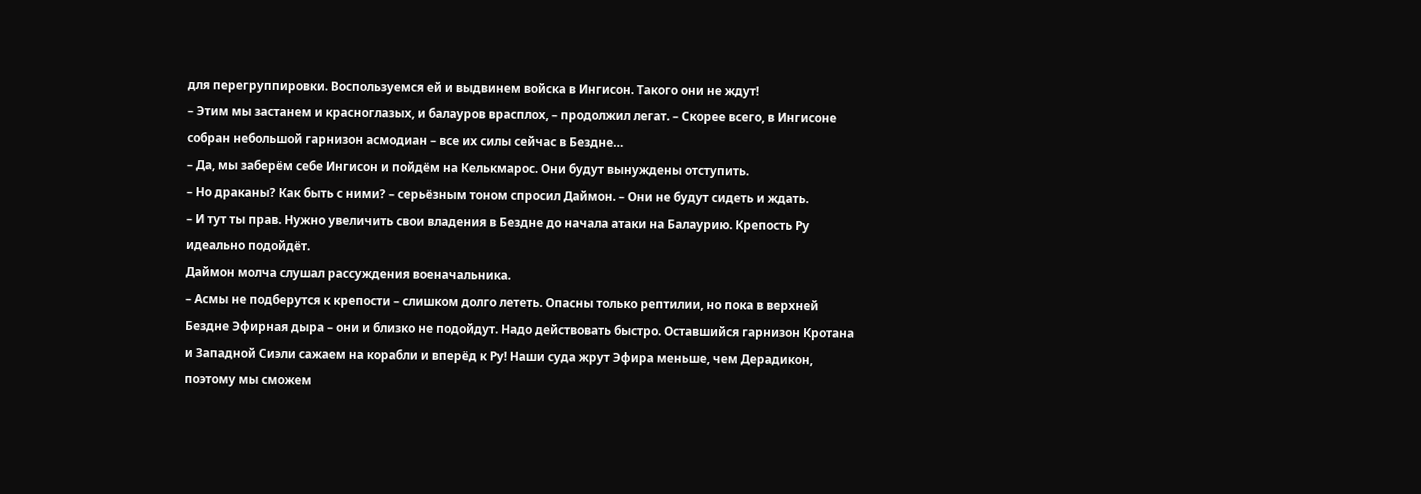для перегруппировки. Воспользуемся ей и выдвинем войска в Ингисон. Такого они не ждут!
– Этим мы застанем и красноглазых, и балауров врасплох, – продолжил легат. – Скорее всего, в Ингисоне собран небольшой гарнизон асмодиан – все их силы сейчас в Бездне…
– Да, мы заберём себе Ингисон и пойдём на Келькмарос. Они будут вынуждены отступить.
– Но драканы? Как быть с ними? – серьёзным тоном спросил Даймон. – Они не будут сидеть и ждать.
– И тут ты прав. Нужно увеличить свои владения в Бездне до начала атаки на Балаурию. Крепость Ру идеально подойдёт.
Даймон молча слушал рассуждения военачальника.
– Асмы не подберутся к крепости – слишком долго лететь. Опасны только рептилии, но пока в верхней Бездне Эфирная дыра – они и близко не подойдут. Надо действовать быстро. Оставшийся гарнизон Кротана и Западной Сиэли сажаем на корабли и вперёд к Ру! Наши суда жрут Эфира меньше, чем Дерадикон, поэтому мы сможем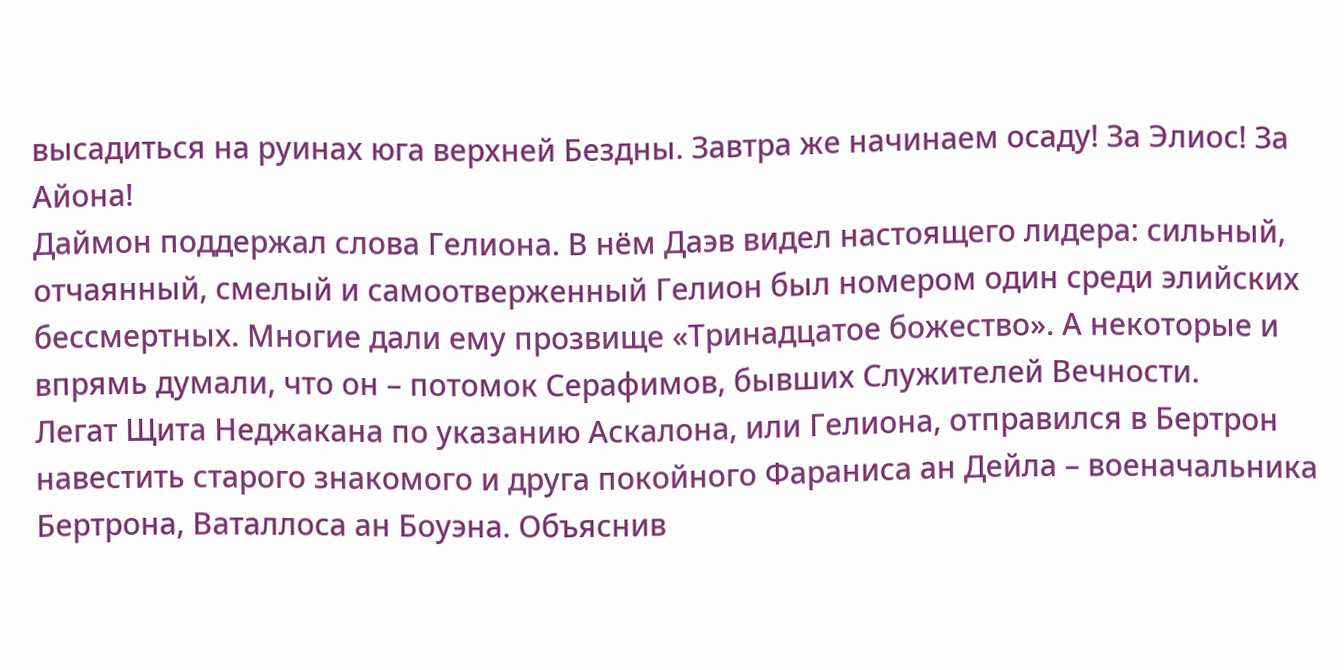высадиться на руинах юга верхней Бездны. Завтра же начинаем осаду! За Элиос! За Айона!
Даймон поддержал слова Гелиона. В нём Даэв видел настоящего лидера: сильный, отчаянный, смелый и самоотверженный Гелион был номером один среди элийских бессмертных. Многие дали ему прозвище «Тринадцатое божество». А некоторые и впрямь думали, что он – потомок Серафимов, бывших Служителей Вечности.
Легат Щита Неджакана по указанию Аскалона, или Гелиона, отправился в Бертрон навестить старого знакомого и друга покойного Фараниса ан Дейла – военачальника Бертрона, Ваталлоса ан Боуэна. Объяснив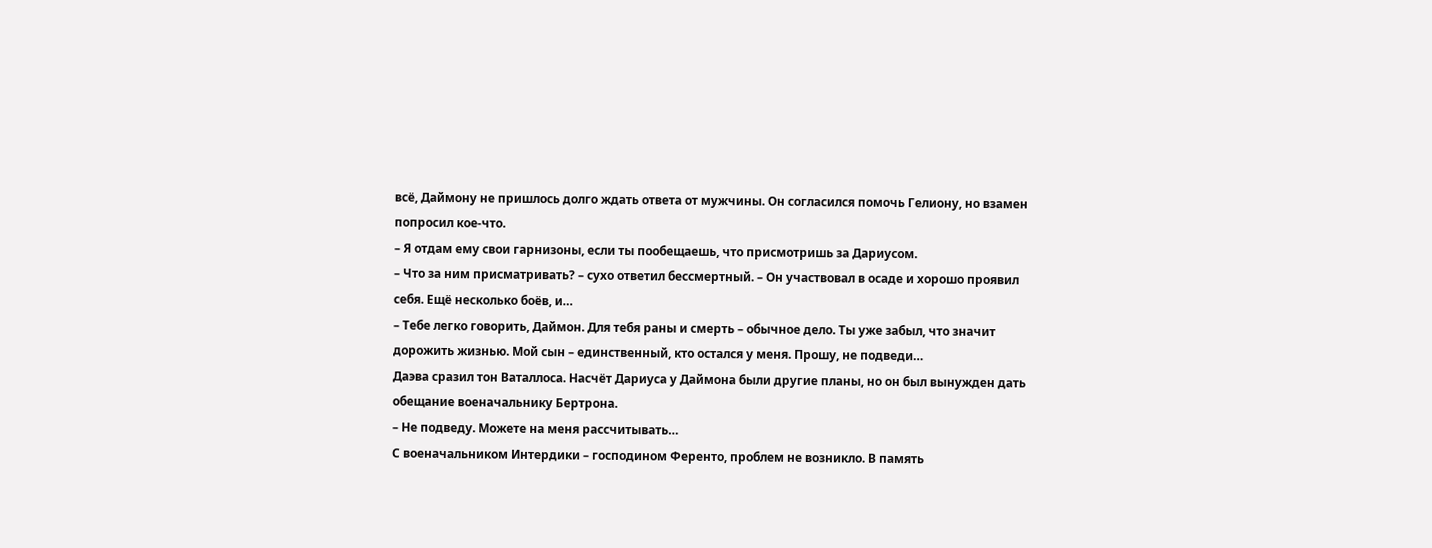всё, Даймону не пришлось долго ждать ответа от мужчины. Он согласился помочь Гелиону, но взамен попросил кое-что.
– Я отдам ему свои гарнизоны, если ты пообещаешь, что присмотришь за Дариусом.
– Что за ним присматривать? – сухо ответил бессмертный. – Он участвовал в осаде и хорошо проявил себя. Ещё несколько боёв, и…
– Тебе легко говорить, Даймон. Для тебя раны и смерть – обычное дело. Ты уже забыл, что значит дорожить жизнью. Мой сын – единственный, кто остался у меня. Прошу, не подведи…
Даэва сразил тон Ваталлоса. Насчёт Дариуса у Даймона были другие планы, но он был вынужден дать обещание военачальнику Бертрона.
– Не подведу. Можете на меня рассчитывать…
С военачальником Интердики – господином Ференто, проблем не возникло. В память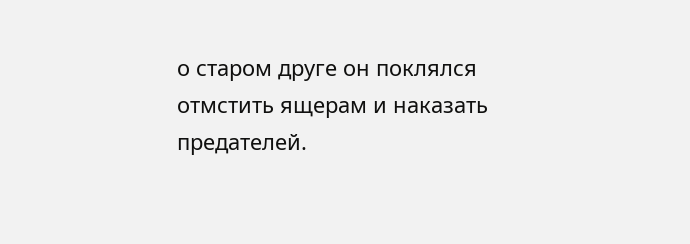о старом друге он поклялся отмстить ящерам и наказать предателей.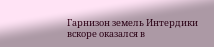Гарнизон земель Интердики вскоре оказался в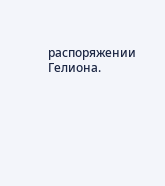распоряжении Гелиона.